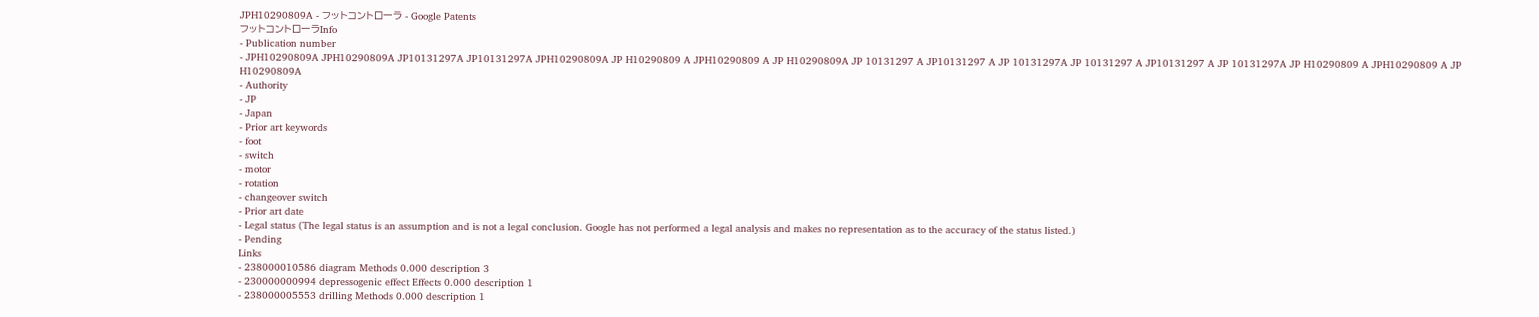JPH10290809A - フットコントローラ - Google Patents
フットコントローラInfo
- Publication number
- JPH10290809A JPH10290809A JP10131297A JP10131297A JPH10290809A JP H10290809 A JPH10290809 A JP H10290809A JP 10131297 A JP10131297 A JP 10131297A JP 10131297 A JP10131297 A JP 10131297A JP H10290809 A JPH10290809 A JP H10290809A
- Authority
- JP
- Japan
- Prior art keywords
- foot
- switch
- motor
- rotation
- changeover switch
- Prior art date
- Legal status (The legal status is an assumption and is not a legal conclusion. Google has not performed a legal analysis and makes no representation as to the accuracy of the status listed.)
- Pending
Links
- 238000010586 diagram Methods 0.000 description 3
- 230000000994 depressogenic effect Effects 0.000 description 1
- 238000005553 drilling Methods 0.000 description 1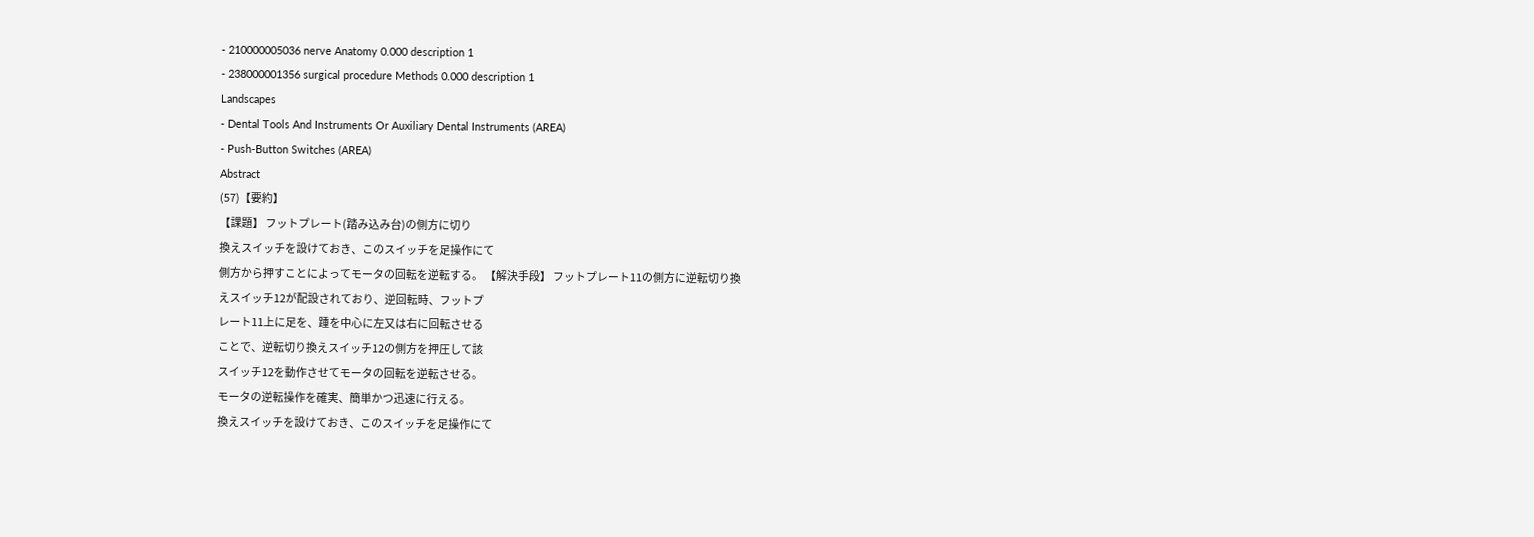- 210000005036 nerve Anatomy 0.000 description 1
- 238000001356 surgical procedure Methods 0.000 description 1
Landscapes
- Dental Tools And Instruments Or Auxiliary Dental Instruments (AREA)
- Push-Button Switches (AREA)
Abstract
(57)【要約】
【課題】 フットプレート(踏み込み台)の側方に切り
換えスイッチを設けておき、このスイッチを足操作にて
側方から押すことによってモータの回転を逆転する。 【解決手段】 フットプレート11の側方に逆転切り換
えスイッチ12が配設されており、逆回転時、フットプ
レート11上に足を、踵を中心に左又は右に回転させる
ことで、逆転切り換えスイッチ12の側方を押圧して該
スイッチ12を動作させてモータの回転を逆転させる。
モータの逆転操作を確実、簡単かつ迅速に行える。
換えスイッチを設けておき、このスイッチを足操作にて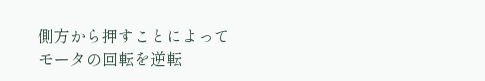側方から押すことによってモータの回転を逆転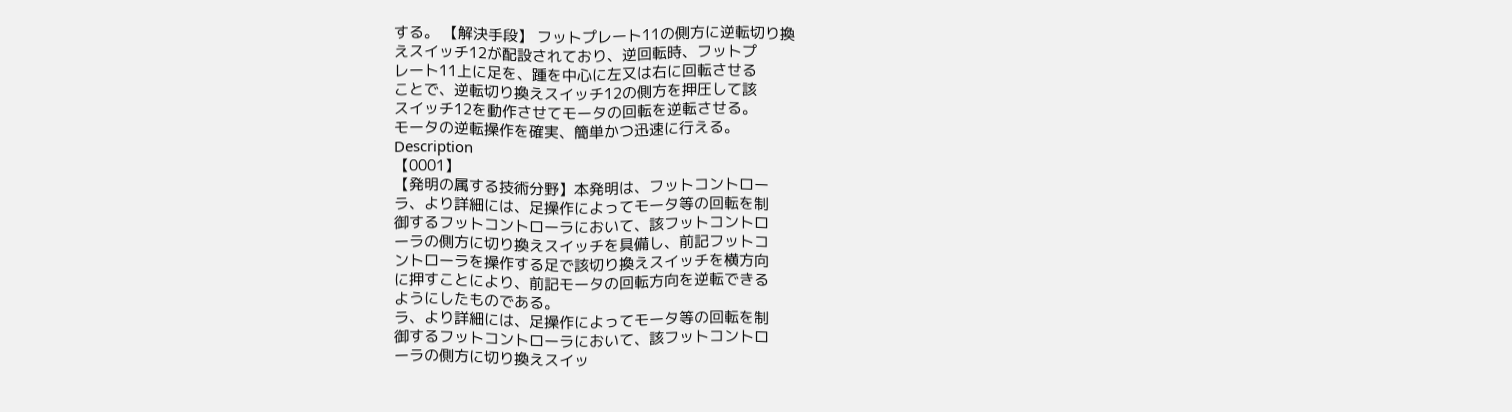する。 【解決手段】 フットプレート11の側方に逆転切り換
えスイッチ12が配設されており、逆回転時、フットプ
レート11上に足を、踵を中心に左又は右に回転させる
ことで、逆転切り換えスイッチ12の側方を押圧して該
スイッチ12を動作させてモータの回転を逆転させる。
モータの逆転操作を確実、簡単かつ迅速に行える。
Description
【0001】
【発明の属する技術分野】本発明は、フットコントロー
ラ、より詳細には、足操作によってモータ等の回転を制
御するフットコントローラにおいて、該フットコントロ
ーラの側方に切り換えスイッチを具備し、前記フットコ
ントローラを操作する足で該切り換えスイッチを横方向
に押すことにより、前記モータの回転方向を逆転できる
ようにしたものである。
ラ、より詳細には、足操作によってモータ等の回転を制
御するフットコントローラにおいて、該フットコントロ
ーラの側方に切り換えスイッ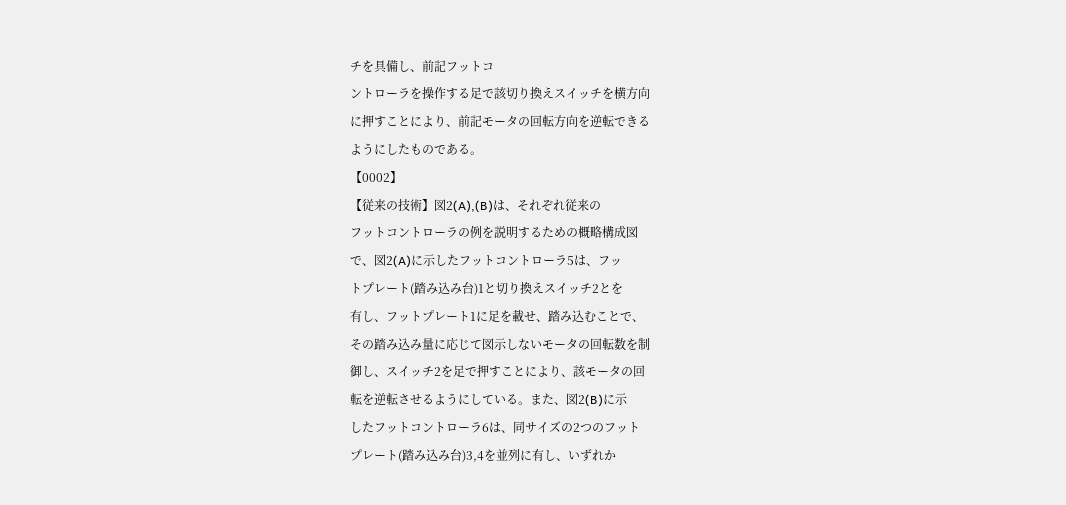チを具備し、前記フットコ
ントローラを操作する足で該切り換えスイッチを横方向
に押すことにより、前記モータの回転方向を逆転できる
ようにしたものである。
【0002】
【従来の技術】図2(A),(B)は、それぞれ従来の
フットコントローラの例を説明するための概略構成図
で、図2(A)に示したフットコントローラ5は、フッ
トプレート(踏み込み台)1と切り換えスイッチ2とを
有し、フットプレート1に足を載せ、踏み込むことで、
その踏み込み量に応じて図示しないモータの回転数を制
御し、スイッチ2を足で押すことにより、該モータの回
転を逆転させるようにしている。また、図2(B)に示
したフットコントローラ6は、同サイズの2つのフット
プレート(踏み込み台)3,4を並列に有し、いずれか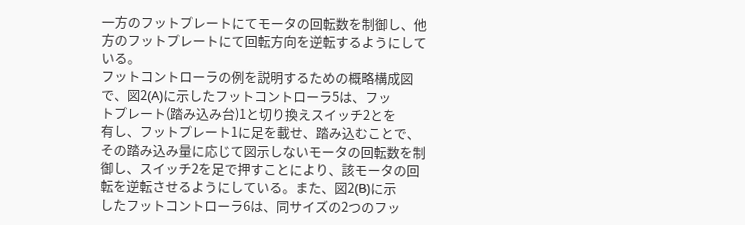一方のフットプレートにてモータの回転数を制御し、他
方のフットプレートにて回転方向を逆転するようにして
いる。
フットコントローラの例を説明するための概略構成図
で、図2(A)に示したフットコントローラ5は、フッ
トプレート(踏み込み台)1と切り換えスイッチ2とを
有し、フットプレート1に足を載せ、踏み込むことで、
その踏み込み量に応じて図示しないモータの回転数を制
御し、スイッチ2を足で押すことにより、該モータの回
転を逆転させるようにしている。また、図2(B)に示
したフットコントローラ6は、同サイズの2つのフッ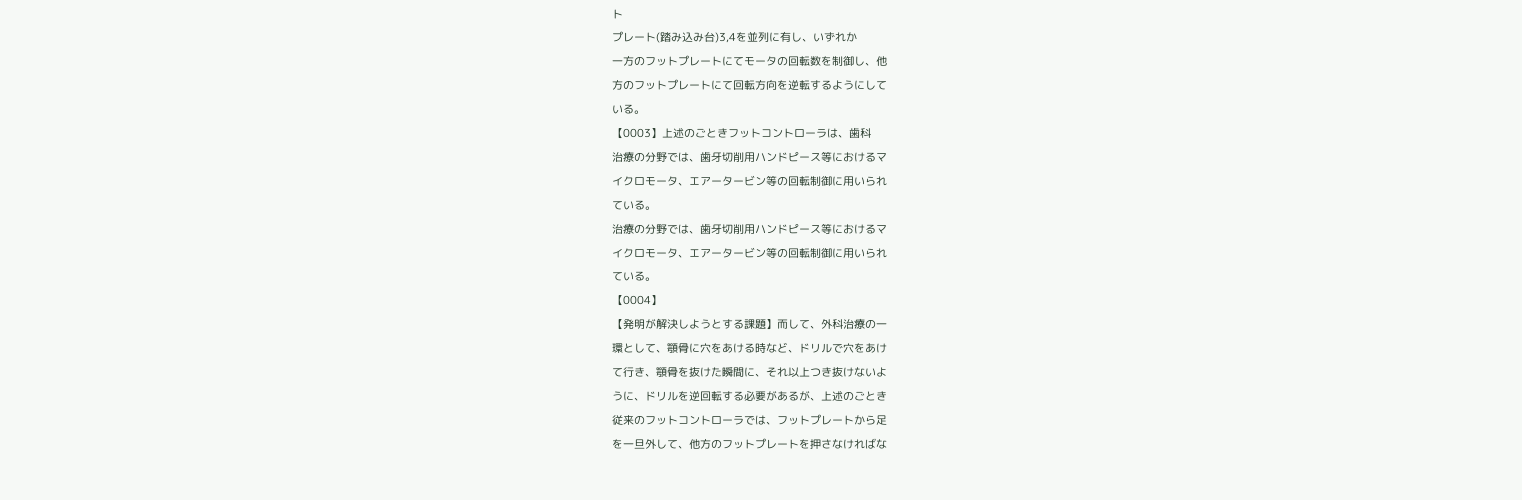ト
プレート(踏み込み台)3,4を並列に有し、いずれか
一方のフットプレートにてモータの回転数を制御し、他
方のフットプレートにて回転方向を逆転するようにして
いる。
【0003】上述のごときフットコントローラは、歯科
治療の分野では、歯牙切削用ハンドピース等におけるマ
イクロモータ、エアータービン等の回転制御に用いられ
ている。
治療の分野では、歯牙切削用ハンドピース等におけるマ
イクロモータ、エアータービン等の回転制御に用いられ
ている。
【0004】
【発明が解決しようとする課題】而して、外科治療の一
環として、顎骨に穴をあける時など、ドリルで穴をあけ
て行き、顎骨を抜けた瞬間に、それ以上つき抜けないよ
うに、ドリルを逆回転する必要があるが、上述のごとき
従来のフットコントローラでは、フットプレートから足
を一旦外して、他方のフットプレートを押さなければな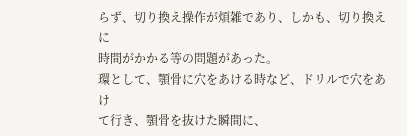らず、切り換え操作が煩雑であり、しかも、切り換えに
時間がかかる等の問題があった。
環として、顎骨に穴をあける時など、ドリルで穴をあけ
て行き、顎骨を抜けた瞬間に、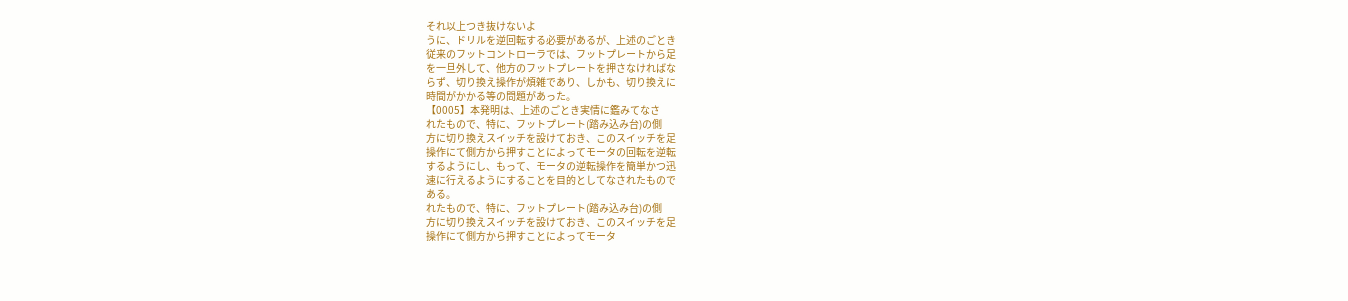それ以上つき抜けないよ
うに、ドリルを逆回転する必要があるが、上述のごとき
従来のフットコントローラでは、フットプレートから足
を一旦外して、他方のフットプレートを押さなければな
らず、切り換え操作が煩雑であり、しかも、切り換えに
時間がかかる等の問題があった。
【0005】本発明は、上述のごとき実情に鑑みてなさ
れたもので、特に、フットプレート(踏み込み台)の側
方に切り換えスイッチを設けておき、このスイッチを足
操作にて側方から押すことによってモータの回転を逆転
するようにし、もって、モータの逆転操作を簡単かつ迅
速に行えるようにすることを目的としてなされたもので
ある。
れたもので、特に、フットプレート(踏み込み台)の側
方に切り換えスイッチを設けておき、このスイッチを足
操作にて側方から押すことによってモータ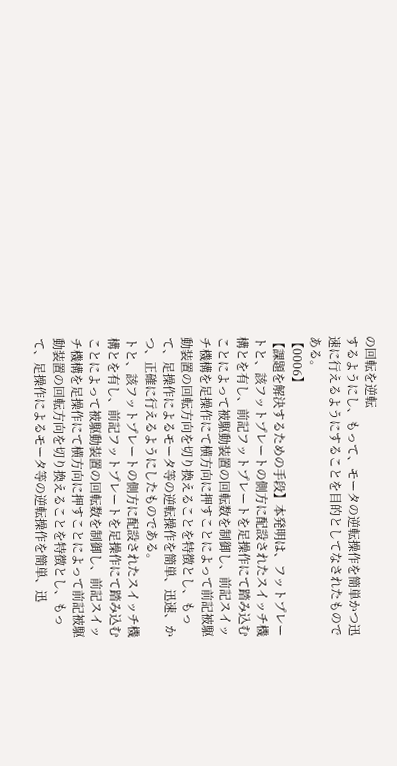の回転を逆転
するようにし、もって、モータの逆転操作を簡単かつ迅
速に行えるようにすることを目的としてなされたもので
ある。
【0006】
【課題を解決するための手段】本発明は、フットプレー
トと、該フットプレートの側方に配設されたスイッチ機
構とを有し、前記フットプレートを足操作にて踏み込む
ことによって被駆動装置の回転数を制御し、前記スイッ
チ機構を足操作にて横方向に押すことによって前記被駆
動装置の回転方向を切り換えることを特徴とし、もっ
て、足操作によるモータ等の逆転操作を簡単、迅速、か
つ、正確に行えるようにしたものである。
トと、該フットプレートの側方に配設されたスイッチ機
構とを有し、前記フットプレートを足操作にて踏み込む
ことによって被駆動装置の回転数を制御し、前記スイッ
チ機構を足操作にて横方向に押すことによって前記被駆
動装置の回転方向を切り換えることを特徴とし、もっ
て、足操作によるモータ等の逆転操作を簡単、迅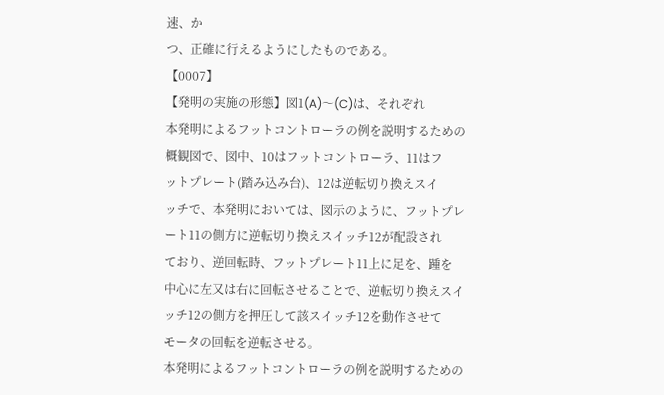速、か
つ、正確に行えるようにしたものである。
【0007】
【発明の実施の形態】図1(A)〜(C)は、それぞれ
本発明によるフットコントローラの例を説明するための
概観図で、図中、10はフットコントローラ、11はフ
ットプレート(踏み込み台)、12は逆転切り換えスイ
ッチで、本発明においては、図示のように、フットプレ
ート11の側方に逆転切り換えスイッチ12が配設され
ており、逆回転時、フットプレート11上に足を、踵を
中心に左又は右に回転させることで、逆転切り換えスイ
ッチ12の側方を押圧して該スイッチ12を動作させて
モータの回転を逆転させる。
本発明によるフットコントローラの例を説明するための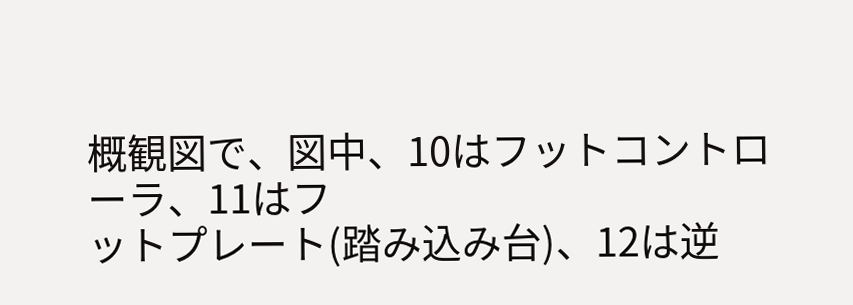概観図で、図中、10はフットコントローラ、11はフ
ットプレート(踏み込み台)、12は逆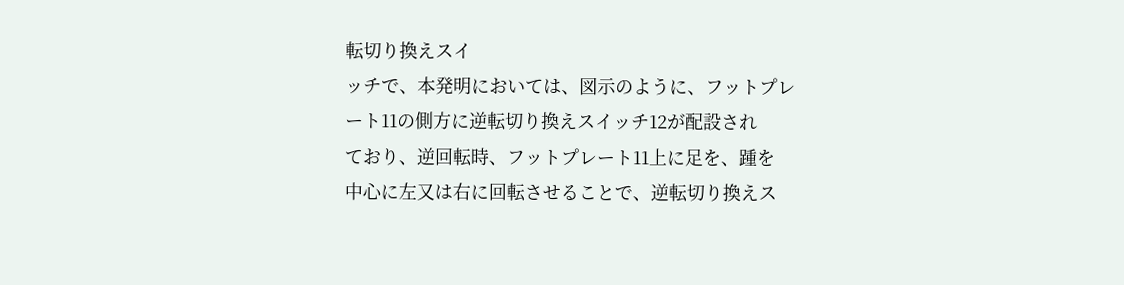転切り換えスイ
ッチで、本発明においては、図示のように、フットプレ
ート11の側方に逆転切り換えスイッチ12が配設され
ており、逆回転時、フットプレート11上に足を、踵を
中心に左又は右に回転させることで、逆転切り換えス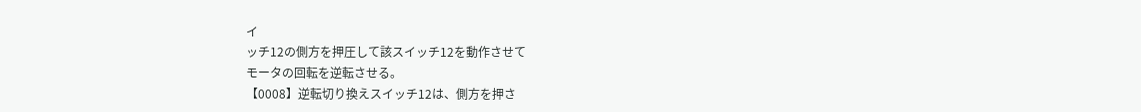イ
ッチ12の側方を押圧して該スイッチ12を動作させて
モータの回転を逆転させる。
【0008】逆転切り換えスイッチ12は、側方を押さ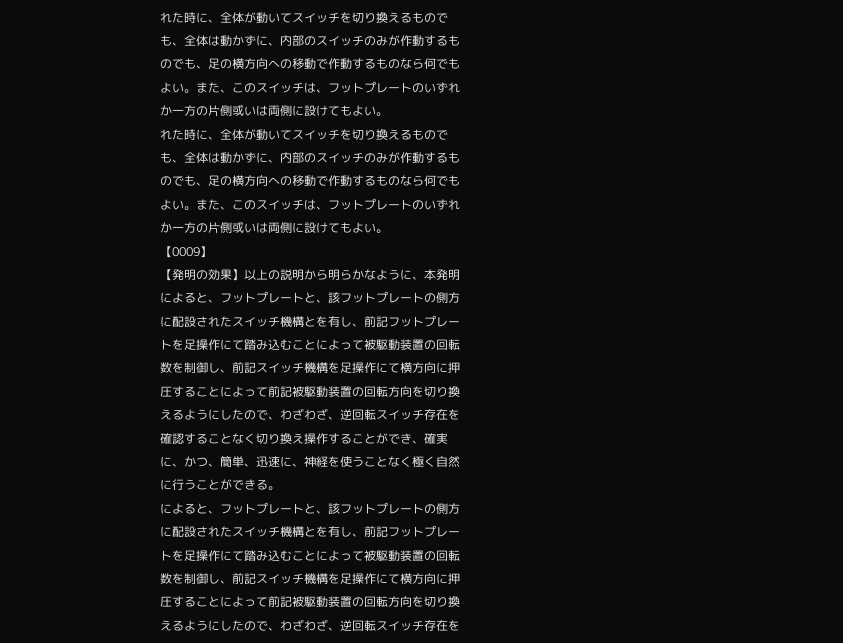れた時に、全体が動いてスイッチを切り換えるもので
も、全体は動かずに、内部のスイッチのみが作動するも
のでも、足の横方向への移動で作動するものなら何でも
よい。また、このスイッチは、フットプレートのいずれ
か一方の片側或いは両側に設けてもよい。
れた時に、全体が動いてスイッチを切り換えるもので
も、全体は動かずに、内部のスイッチのみが作動するも
のでも、足の横方向への移動で作動するものなら何でも
よい。また、このスイッチは、フットプレートのいずれ
か一方の片側或いは両側に設けてもよい。
【0009】
【発明の効果】以上の説明から明らかなように、本発明
によると、フットプレートと、該フットプレートの側方
に配設されたスイッチ機構とを有し、前記フットプレー
トを足操作にて踏み込むことによって被駆動装置の回転
数を制御し、前記スイッチ機構を足操作にて横方向に押
圧することによって前記被駆動装置の回転方向を切り換
えるようにしたので、わざわざ、逆回転スイッチ存在を
確認することなく切り換え操作することができ、確実
に、かつ、簡単、迅速に、神経を使うことなく極く自然
に行うことができる。
によると、フットプレートと、該フットプレートの側方
に配設されたスイッチ機構とを有し、前記フットプレー
トを足操作にて踏み込むことによって被駆動装置の回転
数を制御し、前記スイッチ機構を足操作にて横方向に押
圧することによって前記被駆動装置の回転方向を切り換
えるようにしたので、わざわざ、逆回転スイッチ存在を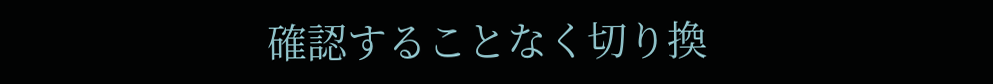確認することなく切り換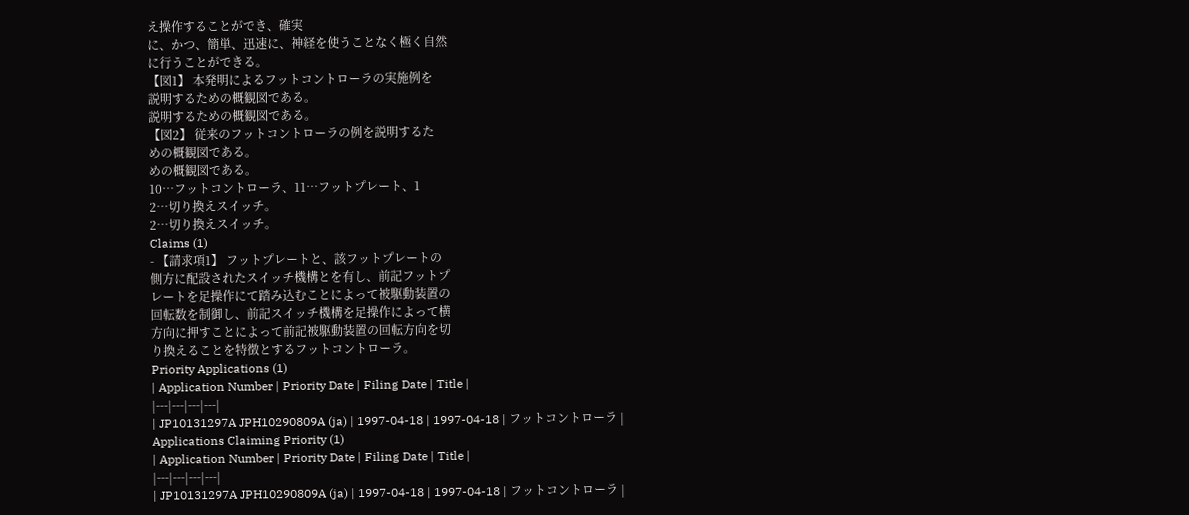え操作することができ、確実
に、かつ、簡単、迅速に、神経を使うことなく極く自然
に行うことができる。
【図1】 本発明によるフットコントローラの実施例を
説明するための概観図である。
説明するための概観図である。
【図2】 従来のフットコントローラの例を説明するた
めの概観図である。
めの概観図である。
10…フットコントローラ、11…フットプレート、1
2…切り換えスイッチ。
2…切り換えスイッチ。
Claims (1)
- 【請求項1】 フットプレートと、該フットプレートの
側方に配設されたスイッチ機構とを有し、前記フットプ
レートを足操作にて踏み込むことによって被駆動装置の
回転数を制御し、前記スイッチ機構を足操作によって横
方向に押すことによって前記被駆動装置の回転方向を切
り換えることを特徴とするフットコントローラ。
Priority Applications (1)
| Application Number | Priority Date | Filing Date | Title |
|---|---|---|---|
| JP10131297A JPH10290809A (ja) | 1997-04-18 | 1997-04-18 | フットコントローラ |
Applications Claiming Priority (1)
| Application Number | Priority Date | Filing Date | Title |
|---|---|---|---|
| JP10131297A JPH10290809A (ja) | 1997-04-18 | 1997-04-18 | フットコントローラ |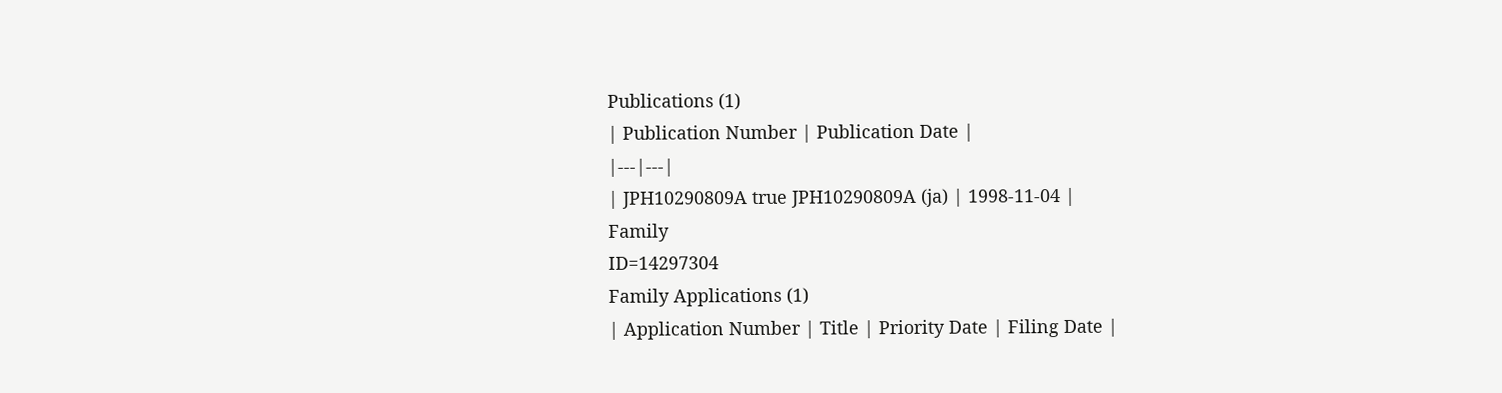Publications (1)
| Publication Number | Publication Date |
|---|---|
| JPH10290809A true JPH10290809A (ja) | 1998-11-04 |
Family
ID=14297304
Family Applications (1)
| Application Number | Title | Priority Date | Filing Date |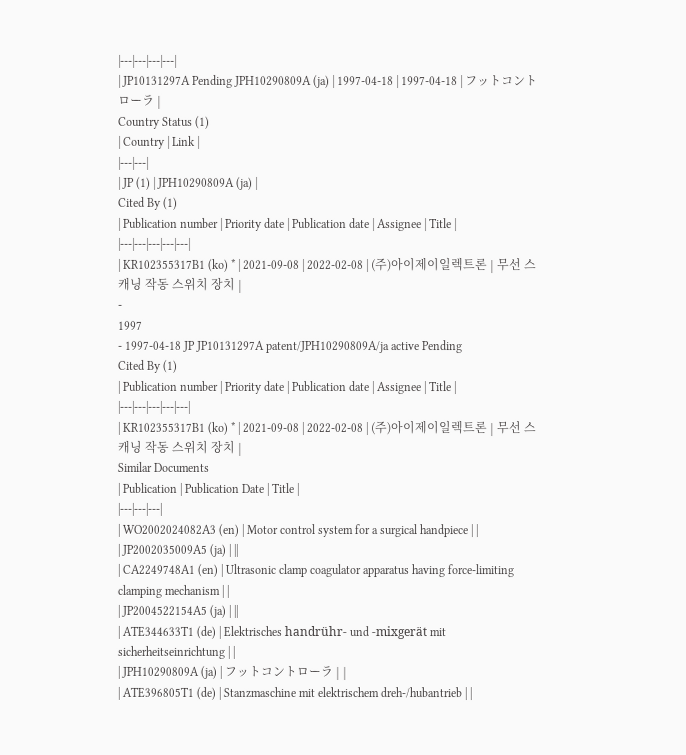|---|---|---|---|
| JP10131297A Pending JPH10290809A (ja) | 1997-04-18 | 1997-04-18 | フットコントローラ |
Country Status (1)
| Country | Link |
|---|---|
| JP (1) | JPH10290809A (ja) |
Cited By (1)
| Publication number | Priority date | Publication date | Assignee | Title |
|---|---|---|---|---|
| KR102355317B1 (ko) * | 2021-09-08 | 2022-02-08 | (주)아이제이일렉트론 | 무선 스캐닝 작동 스위치 장치 |
-
1997
- 1997-04-18 JP JP10131297A patent/JPH10290809A/ja active Pending
Cited By (1)
| Publication number | Priority date | Publication date | Assignee | Title |
|---|---|---|---|---|
| KR102355317B1 (ko) * | 2021-09-08 | 2022-02-08 | (주)아이제이일렉트론 | 무선 스캐닝 작동 스위치 장치 |
Similar Documents
| Publication | Publication Date | Title |
|---|---|---|
| WO2002024082A3 (en) | Motor control system for a surgical handpiece | |
| JP2002035009A5 (ja) | ||
| CA2249748A1 (en) | Ultrasonic clamp coagulator apparatus having force-limiting clamping mechanism | |
| JP2004522154A5 (ja) | ||
| ATE344633T1 (de) | Elektrisches handrühr- und -mixgerät mit sicherheitseinrichtung | |
| JPH10290809A (ja) | フットコントローラ | |
| ATE396805T1 (de) | Stanzmaschine mit elektrischem dreh-/hubantrieb | |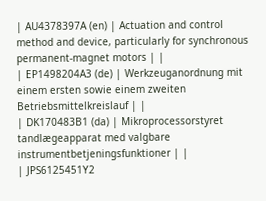| AU4378397A (en) | Actuation and control method and device, particularly for synchronous permanent-magnet motors | |
| EP1498204A3 (de) | Werkzeuganordnung mit einem ersten sowie einem zweiten Betriebsmittelkreislauf | |
| DK170483B1 (da) | Mikroprocessorstyret tandlægeapparat med valgbare instrumentbetjeningsfunktioner | |
| JPS6125451Y2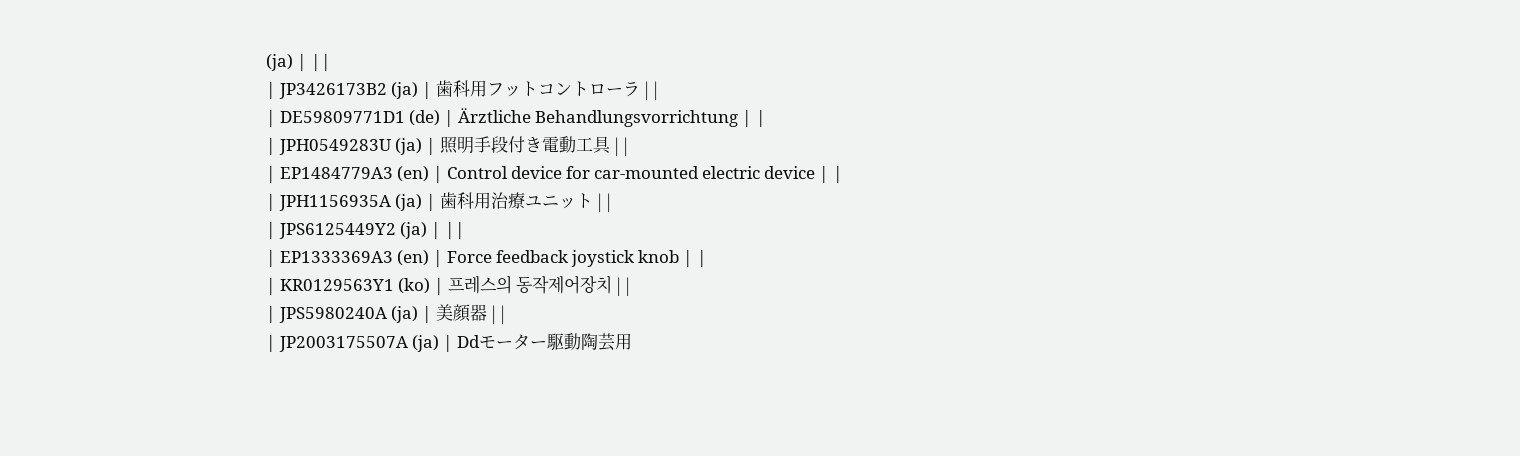(ja) | ||
| JP3426173B2 (ja) | 歯科用フットコントローラ | |
| DE59809771D1 (de) | Ärztliche Behandlungsvorrichtung | |
| JPH0549283U (ja) | 照明手段付き電動工具 | |
| EP1484779A3 (en) | Control device for car-mounted electric device | |
| JPH1156935A (ja) | 歯科用治療ユニット | |
| JPS6125449Y2 (ja) | ||
| EP1333369A3 (en) | Force feedback joystick knob | |
| KR0129563Y1 (ko) | 프레스의 동작제어장치 | |
| JPS5980240A (ja) | 美顔器 | |
| JP2003175507A (ja) | Ddモーター駆動陶芸用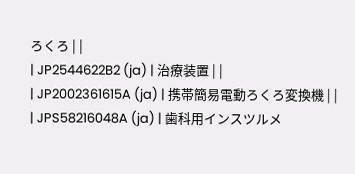ろくろ | |
| JP2544622B2 (ja) | 治療装置 | |
| JP2002361615A (ja) | 携帯簡易電動ろくろ変換機 | |
| JPS58216048A (ja) | 歯科用インスツルメ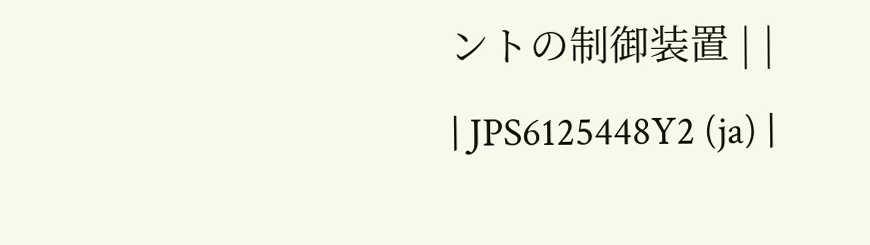ントの制御装置 | |
| JPS6125448Y2 (ja) |